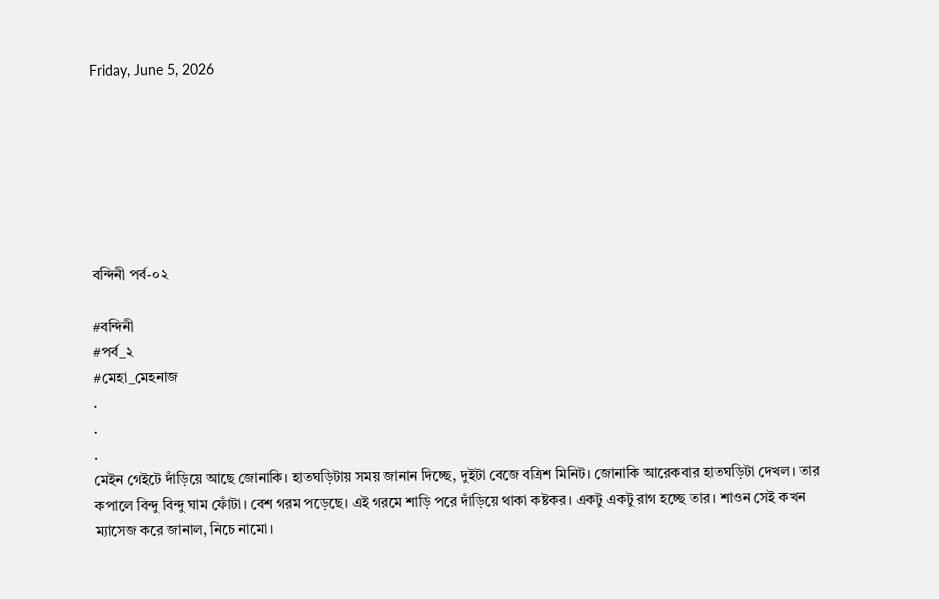Friday, June 5, 2026







বন্দিনী পর্ব-০২

#বন্দিনী
#পর্ব_২
#মেহা_মেহনাজ
.
.
.
মেইন গেইটে দাঁড়িয়ে আছে জোনাকি। হাতঘড়িটায় সময় জানান দিচ্ছে, দুইটা বেজে বত্রিশ মিনিট। জোনাকি আরেকবার হাতঘড়িটা দেখল। তার কপালে বিন্দু বিন্দু ঘাম ফোঁটা। বেশ গরম পড়েছে। এই গরমে শাড়ি পরে দাঁড়িয়ে থাকা কষ্টকর। একটু একটু রাগ হচ্ছে তার। শাওন সেই কখন ম্যাসেজ করে জানাল, নিচে নামো।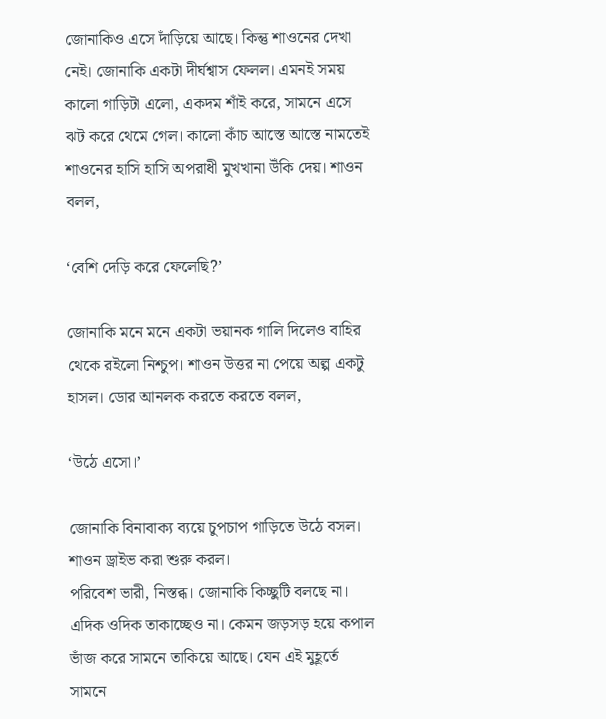জোনাকিও এসে দাঁড়িয়ে আছে। কিন্তু শাওনের দেখা নেই। জোনাকি একটা দীর্ঘশ্বাস ফেলল। এমনই সময় কালো গাড়িটা এলো, একদম শাঁই করে, সামনে এসে ঝট করে থেমে গেল। কালো কাঁচ আস্তে আস্তে নামতেই শাওনের হাসি হাসি অপরাধী মুখখানা উঁকি দেয়। শাওন বলল,

‘বেশি দেড়ি করে ফেলেছি?’

জোনাকি মনে মনে একটা ভয়ানক গালি দিলেও বাহির থেকে রইলো নিশ্চুপ। শাওন উত্তর না পেয়ে অল্প একটু হাসল। ডোর আনলক করতে করতে বলল,

‘উঠে এসো।’

জোনাকি বিনাবাক্য ব্যয়ে চুপচাপ গাড়িতে উঠে বসল। শাওন ড্রাইভ করা শুরু করল।
পরিবেশ ভারী, নিস্তব্ধ। জোনাকি কিচ্ছুটি বলছে না। এদিক ওদিক তাকাচ্ছেও না। কেমন জড়সড় হয়ে কপাল ভাঁজ করে সামনে তাকিয়ে আছে। যেন এই মুহূর্তে সামনে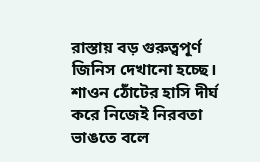রাস্তায় বড় গুরুত্বপূর্ণ জিনিস দেখানো হচ্ছে। শাওন ঠোঁটের হাসি দীর্ঘ করে নিজেই নিরবতা ভাঙতে বলে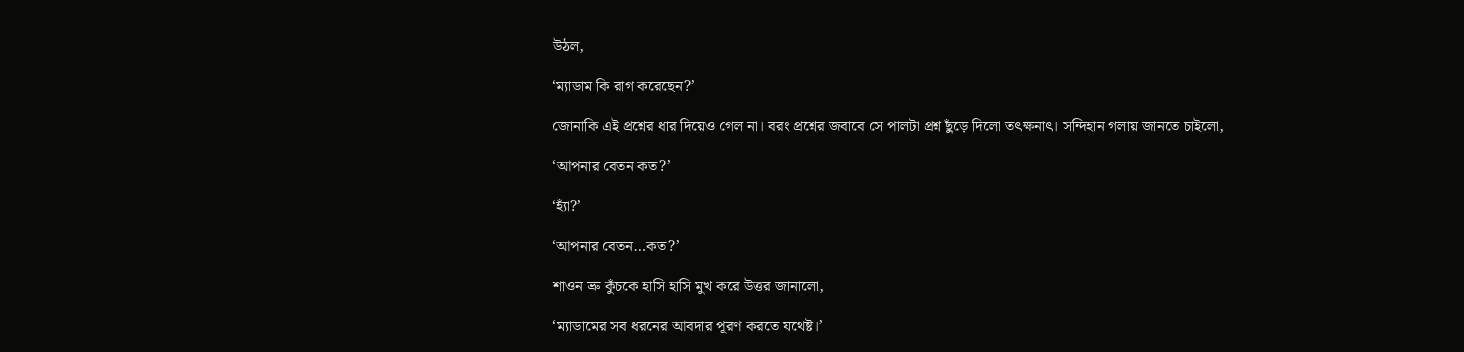উঠল,

‘ম্যাডাম কি রাগ করেছেন?’

জোনাকি এই প্রশ্নের ধার দিয়েও গেল না। বরং প্রশ্নের জবাবে সে পালটা প্রশ্ন ছুঁড়ে দিলো তৎক্ষনাৎ। সন্দিহান গলায় জানতে চাইলো,

‘আপনার বেতন কত?’

‘হ্যাঁ?’

‘আপনার বেতন…কত?’

শাওন ভ্রু কুঁচকে হাসি হাসি মুখ করে উত্তর জানালো,

‘ম্যাডামের সব ধরনের আবদার পূরণ করতে যথেষ্ট।’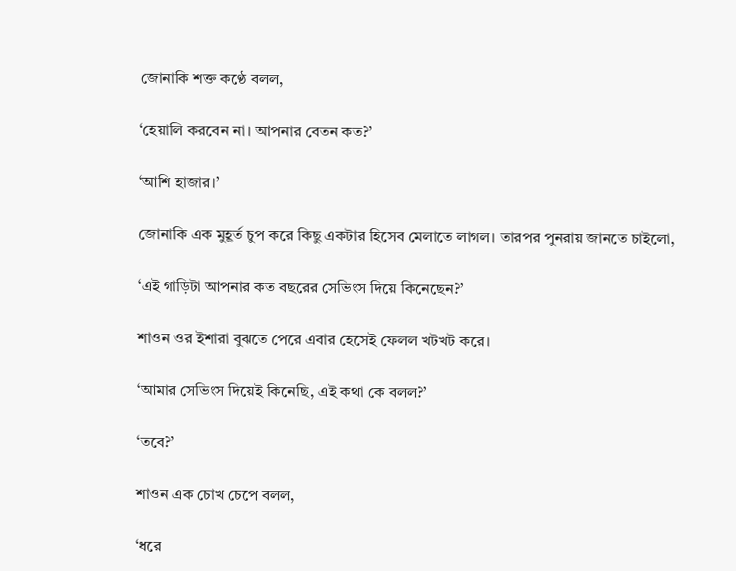জোনাকি শক্ত কণ্ঠে বলল,

‘হেয়ালি করবেন না। আপনার বেতন কত?’

‘আশি হাজার।’

জোনাকি এক মুহূর্ত চুপ করে কিছু একটার হিসেব মেলাতে লাগল। তারপর পুনরায় জানতে চাইলো,

‘এই গাড়িটা আপনার কত বছরের সেভিংস দিয়ে কিনেছেন?’

শাওন ওর ইশারা বুঝতে পেরে এবার হেসেই ফেলল খটখট করে।

‘আমার সেভিংস দিয়েই কিনেছি, এই কথা কে বলল?’

‘তবে?’

শাওন এক চোখ চেপে বলল,

‘ধরে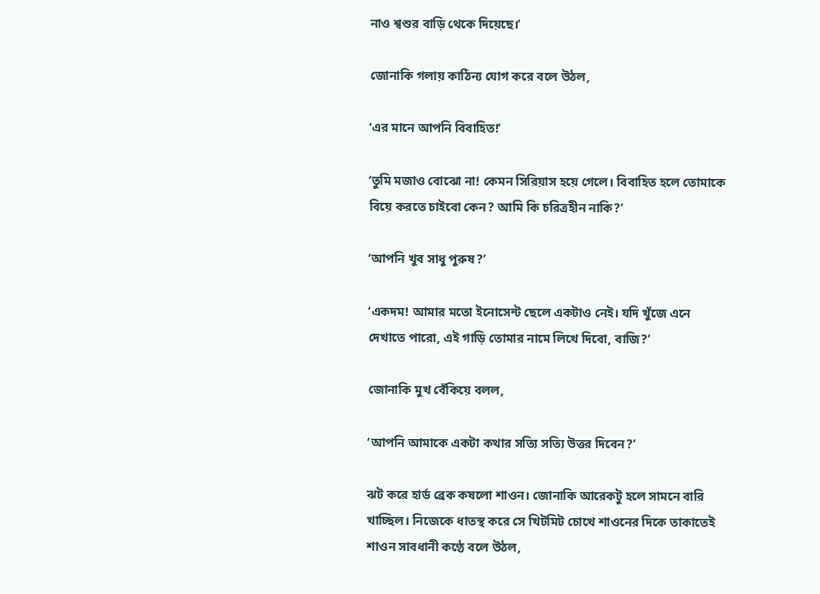নাও শ্বশুর বাড়ি থেকে দিয়েছে।’

জোনাকি গলায় কাঠিন্য যোগ করে বলে উঠল,

‘এর মানে আপনি বিবাহিত!’

‘তুমি মজাও বোঝো না! কেমন সিরিয়াস হয়ে গেলে। বিবাহিত হলে তোমাকে বিয়ে করতে চাইবো কেন? আমি কি চরিত্রহীন নাকি?’

‘আপনি খুব সাধু পুরুষ?’

‘একদম! আমার মতো ইনোসেন্ট ছেলে একটাও নেই। যদি খুঁজে এনে দেখাতে পারো, এই গাড়ি তোমার নামে লিখে দিবো, বাজি?’

জোনাকি মুখ বেঁকিয়ে বলল,

‘আপনি আমাকে একটা কথার সত্যি সত্যি উত্তর দিবেন?’

ঝট করে হার্ড ব্রেক কষলো শাওন। জোনাকি আরেকটু হলে সামনে বারি খাচ্ছিল। নিজেকে ধাতস্থ করে সে খিটমিট চোখে শাওনের দিকে তাকাতেই শাওন সাবধানী কণ্ঠে বলে উঠল,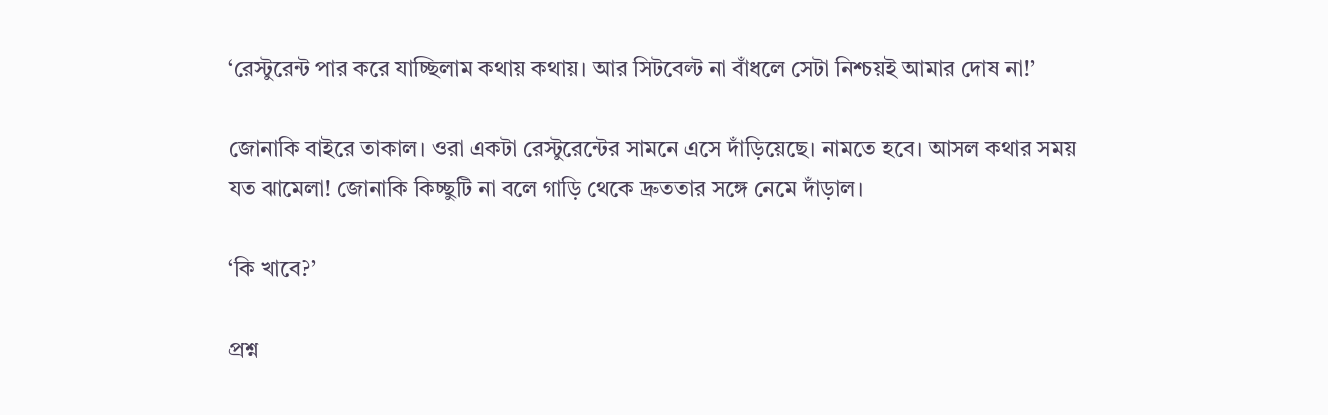‘রেস্টুরেন্ট পার করে যাচ্ছিলাম কথায় কথায়। আর সিটবেল্ট না বাঁধলে সেটা নিশ্চয়ই আমার দোষ না!’

জোনাকি বাইরে তাকাল। ওরা একটা রেস্টুরেন্টের সামনে এসে দাঁড়িয়েছে। নামতে হবে। আসল কথার সময় যত ঝামেলা! জোনাকি কিচ্ছুটি না বলে গাড়ি থেকে দ্রুততার সঙ্গে নেমে দাঁড়াল।

‘কি খাবে?’

প্রশ্ন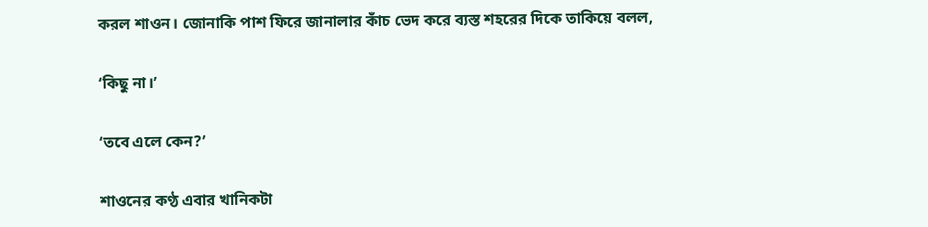করল শাওন। জোনাকি পাশ ফিরে জানালার কাঁচ ভেদ করে ব্যস্ত শহরের দিকে তাকিয়ে বলল,

‘কিছু না।’

‘তবে এলে কেন?’

শাওনের কণ্ঠ এবার খানিকটা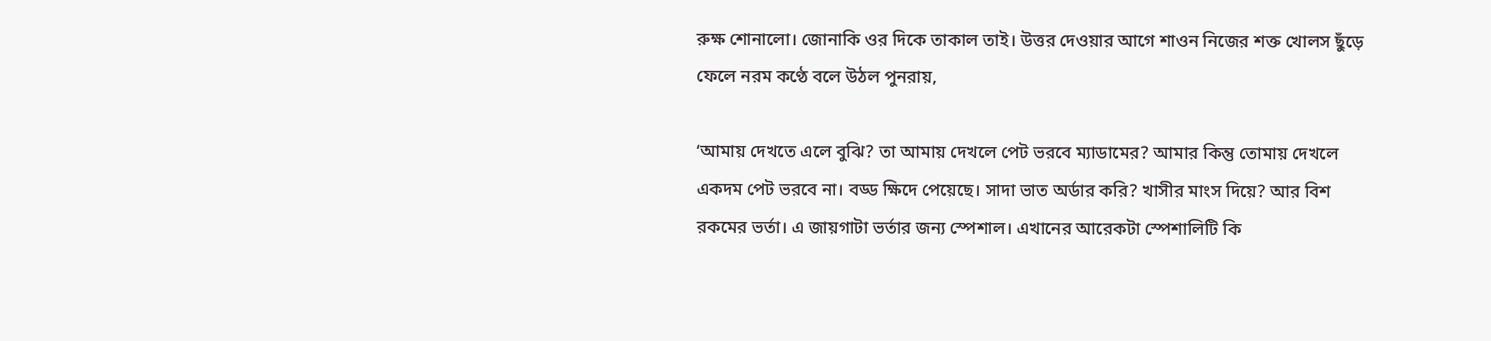রুক্ষ শোনালো। জোনাকি ওর দিকে তাকাল তাই। উত্তর দেওয়ার আগে শাওন নিজের শক্ত খোলস ছুঁড়ে ফেলে নরম কণ্ঠে বলে উঠল পুনরায়,

‘আমায় দেখতে এলে বুঝি? তা আমায় দেখলে পেট ভরবে ম্যাডামের? আমার কিন্তু তোমায় দেখলে একদম পেট ভরবে না। বড্ড ক্ষিদে পেয়েছে। সাদা ভাত অর্ডার করি? খাসীর মাংস দিয়ে? আর বিশ রকমের ভর্তা। এ জায়গাটা ভর্তার জন্য স্পেশাল। এখানের আরেকটা স্পেশালিটি কি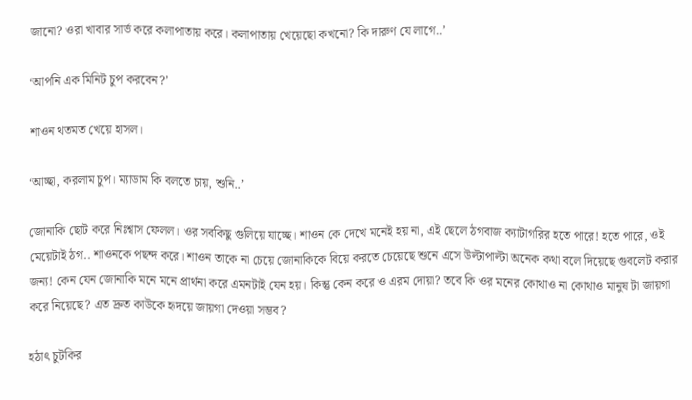জানো? ওরা খাবার সার্ভ করে কলাপাতায় করে। কলাপাতায় খেয়েছো কখনো? কি দারুণ যে লাগে..’

‘আপনি এক মিনিট চুপ করবেন?’

শাওন থতমত খেয়ে হাসল।

‘আচ্ছা, করলাম চুপ। ম্যাডাম কি বলতে চায়, শুনি..’

জোনাকি ছোট করে নিঃশ্বাস ফেলল। ওর সবকিছু গুলিয়ে যাচ্ছে। শাওন কে দেখে মনেই হয় না, এই ছেলে ঠগবাজ ক্যাটাগরির হতে পারে! হতে পারে, ওই মেয়েটাই ঠগ.. শাওনকে পছন্দ করে। শাওন তাকে না চেয়ে জোনাকিকে বিয়ে করতে চেয়েছে শুনে এসে উল্টাপাল্টা অনেক কথা বলে দিয়েছে গুবলেট করার জন্য! কেন যেন জোনাকি মনে মনে প্রার্থনা করে এমনটাই যেন হয়। কিন্তু কেন করে ও এরম দোয়া? তবে কি ওর মনের কোথাও না কোথাও মানুষ টা জায়গা করে নিয়েছে? এত দ্রুত কাউকে হৃদয়ে জায়গা দেওয়া সম্ভব?

হঠাৎ চুটকির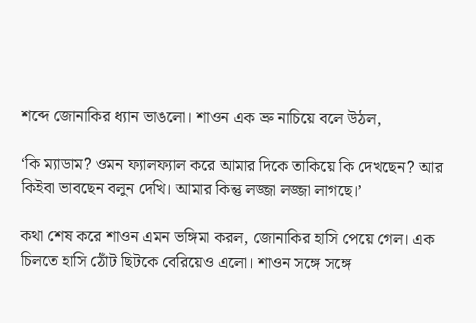শব্দে জোনাকির ধ্যান ভাঙলো। শাওন এক ভ্রু নাচিয়ে বলে উঠল,

‘কি ম্যাডাম? ওমন ফ্যালফ্যাল করে আমার দিকে তাকিয়ে কি দেখছেন? আর কিইবা ভাবছেন বলুন দেখি। আমার কিন্তু লজ্জা লজ্জা লাগছে।’

কথা শেষ করে শাওন এমন ভঙ্গিমা করল, জোনাকির হাসি পেয়ে গেল। এক চিলতে হাসি ঠোঁট ছিটকে বেরিয়েও এলো। শাওন সঙ্গে সঙ্গে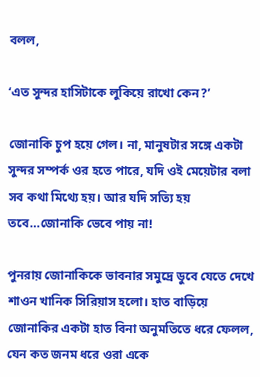বলল,

‘এত সুন্দর হাসিটাকে লুকিয়ে রাখো কেন?’

জোনাকি চুপ হয়ে গেল। না, মানুষটার সঙ্গে একটা সুন্দর সম্পর্ক ওর হতে পারে, যদি ওই মেয়েটার বলা সব কথা মিথ্যে হয়। আর যদি সত্যি হয় তবে…জোনাকি ভেবে পায় না!

পুনরায় জোনাকিকে ভাবনার সমুদ্রে ডুবে যেতে দেখে শাওন খানিক সিরিয়াস হলো। হাত বাড়িয়ে জোনাকির একটা হাত বিনা অনুমতিতে ধরে ফেলল, যেন কত জনম ধরে ওরা একে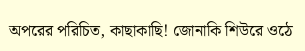অপরের পরিচিত, কাছাকাছি! জোনাকি শিউরে ওঠে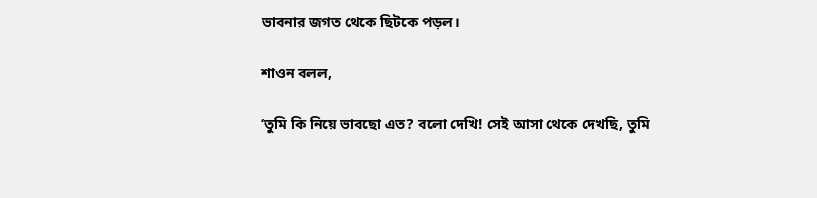ভাবনার জগত থেকে ছিটকে পড়ল।

শাওন বলল,

‘তুমি কি নিয়ে ভাবছো এত? বলো দেখি! সেই আসা থেকে দেখছি, তুমি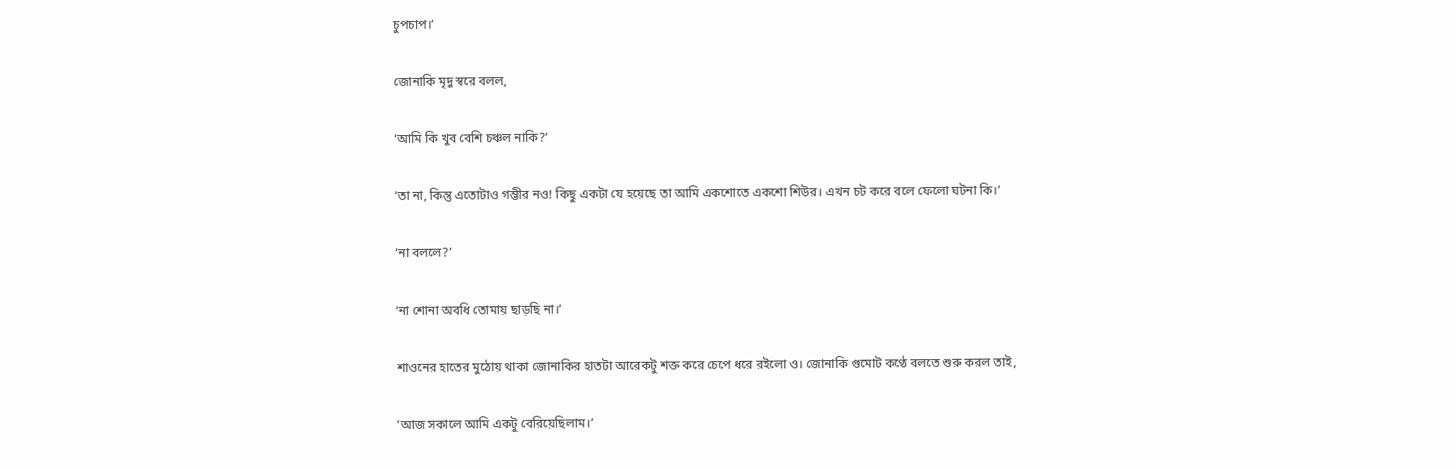চুপচাপ।’

জোনাকি মৃদু স্বরে বলল,

‘আমি কি খুব বেশি চঞ্চল নাকি?’

‘তা না, কিন্তু এতোটাও গম্ভীর নও! কিছু একটা যে হয়েছে তা আমি একশোতে একশো শিউর। এখন চট করে বলে ফেলো ঘটনা কি।’

‘না বললে?’

‘না শোনা অবধি তোমায় ছাড়ছি না।’

শাওনের হাতের মুঠোয় থাকা জোনাকির হাতটা আরেকটু শক্ত করে চেপে ধরে রইলো ও। জোনাকি গুমোট কণ্ঠে বলতে শুরু করল তাই,

‘আজ সকালে আমি একটু বেরিয়েছিলাম।’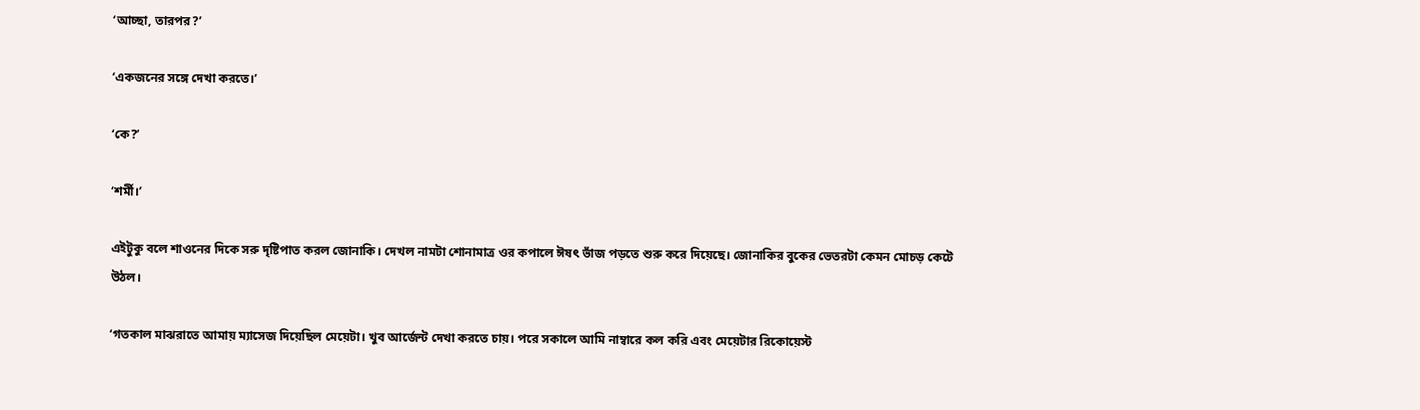‘আচ্ছা, তারপর?’

‘একজনের সঙ্গে দেখা করতে।’

‘কে?’

‘শর্মী।’

এইটুকু বলে শাওনের দিকে সরু দৃষ্টিপাত করল জোনাকি। দেখল নামটা শোনামাত্র ওর কপালে ঈষৎ ভাঁজ পড়তে শুরু করে দিয়েছে। জোনাকির বুকের ভেতরটা কেমন মোচড় কেটে উঠল।

‘গতকাল মাঝরাতে আমায় ম্যাসেজ দিয়েছিল মেয়েটা। খুব আর্জেন্ট দেখা করতে চায়। পরে সকালে আমি নাম্বারে কল করি এবং মেয়েটার রিকোয়েস্ট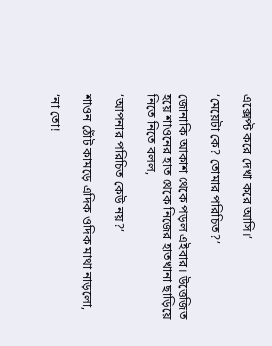এক্সেপ্ট করে দেখা করে আসি।’

‘মেয়েটা কে? তোমার পরিচিত?’

জোনাকি আকাশ থেকে পড়ল এইবার। উত্তেজিত হয়ে শাওনের হাত থেকে নিজের হাতখানা ছাড়িয়ে নিতে নিতে বলল,

‘আপনার পরিচিত কেউ নয়?’

শাওন ঠোঁট কামড়ে এদিক ওদিক মাথা নাড়লো,

‘না তো!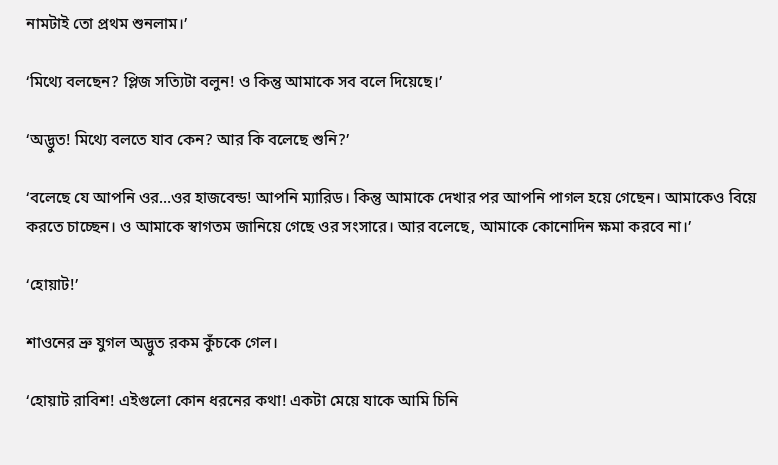নামটাই তো প্রথম শুনলাম।’

‘মিথ্যে বলছেন? প্লিজ সত্যিটা বলুন! ও কিন্তু আমাকে সব বলে দিয়েছে।’

‘অদ্ভুত! মিথ্যে বলতে যাব কেন? আর কি বলেছে শুনি?’

‘বলেছে যে আপনি ওর…ওর হাজবেন্ড! আপনি ম্যারিড। কিন্তু আমাকে দেখার পর আপনি পাগল হয়ে গেছেন। আমাকেও বিয়ে করতে চাচ্ছেন। ও আমাকে স্বাগতম জানিয়ে গেছে ওর সংসারে। আর বলেছে, আমাকে কোনোদিন ক্ষমা করবে না।’

‘হোয়াট!’

শাওনের ভ্রু যুগল অদ্ভুত রকম কুঁচকে গেল।

‘হোয়াট রাবিশ! এইগুলো কোন ধরনের কথা! একটা মেয়ে যাকে আমি চিনি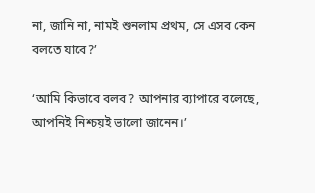না, জানি না, নামই শুনলাম প্রথম, সে এসব কেন বলতে যাবে?’

‘আমি কিভাবে বলব? আপনার ব্যাপারে বলেছে, আপনিই নিশ্চয়ই ভালো জানেন।’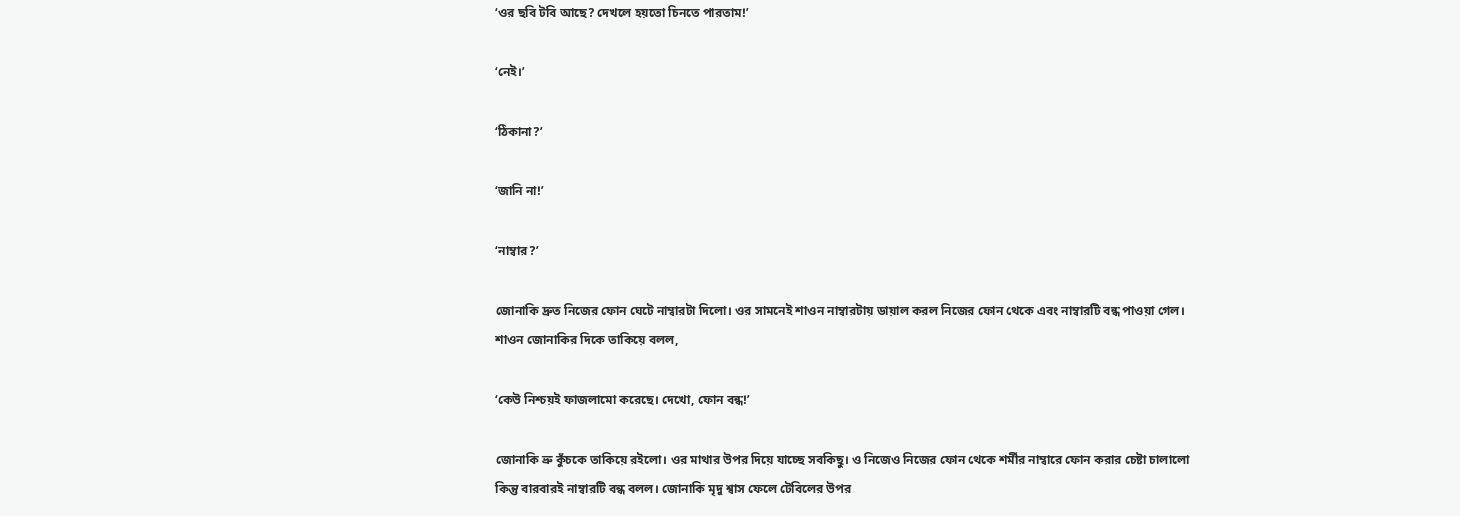‘ওর ছবি টবি আছে? দেখলে হয়তো চিনতে পারতাম!’

‘নেই।’

‘ঠিকানা?’

‘জানি না!’

‘নাম্বার?’

জোনাকি দ্রুত নিজের ফোন ঘেটে নাম্বারটা দিলো। ওর সামনেই শাওন নাম্বারটায় ডায়াল করল নিজের ফোন থেকে এবং নাম্বারটি বন্ধ পাওয়া গেল। শাওন জোনাকির দিকে তাকিয়ে বলল,

‘কেউ নিশ্চয়ই ফাজলামো করেছে। দেখো, ফোন বন্ধ!’

জোনাকি ভ্রু কুঁচকে তাকিয়ে রইলো। ওর মাথার উপর দিয়ে যাচ্ছে সবকিছু। ও নিজেও নিজের ফোন থেকে শর্মীর নাম্বারে ফোন করার চেষ্টা চালালো কিন্তু বারবারই নাম্বারটি বন্ধ বলল। জোনাকি মৃদু শ্বাস ফেলে টেবিলের উপর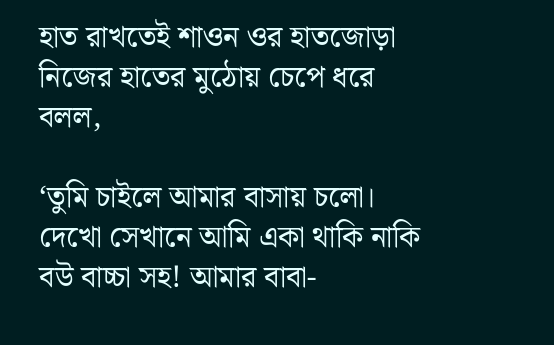হাত রাখতেই শাওন ওর হাতজোড়া নিজের হাতের মুঠোয় চেপে ধরে বলল,

‘তুমি চাইলে আমার বাসায় চলো। দেখো সেখানে আমি একা থাকি নাকি বউ বাচ্চা সহ! আমার বাবা-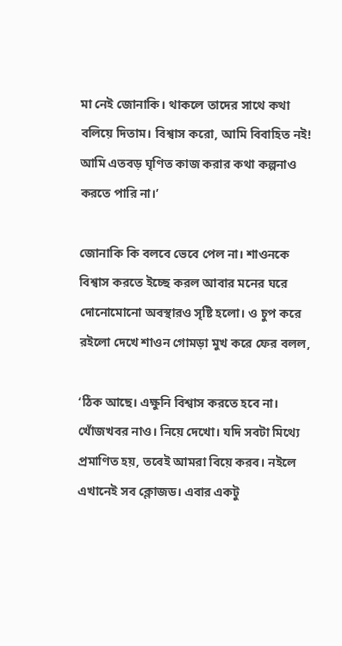মা নেই জোনাকি। থাকলে তাদের সাথে কথা বলিয়ে দিতাম। বিশ্বাস করো, আমি বিবাহিত নই! আমি এতবড় ঘৃণিত কাজ করার কথা কল্পনাও করতে পারি না।’

জোনাকি কি বলবে ভেবে পেল না। শাওনকে বিশ্বাস করতে ইচ্ছে করল আবার মনের ঘরে দোনোমোনো অবস্থারও সৃষ্টি হলো। ও চুপ করে রইলো দেখে শাওন গোমড়া মুখ করে ফের বলল,

‘ঠিক আছে। এক্ষুনি বিশ্বাস করতে হবে না। খোঁজখবর নাও। নিয়ে দেখো। যদি সবটা মিথ্যে প্রমাণিত হয়, তবেই আমরা বিয়ে করব। নইলে এখানেই সব ক্লোজড। এবার একটু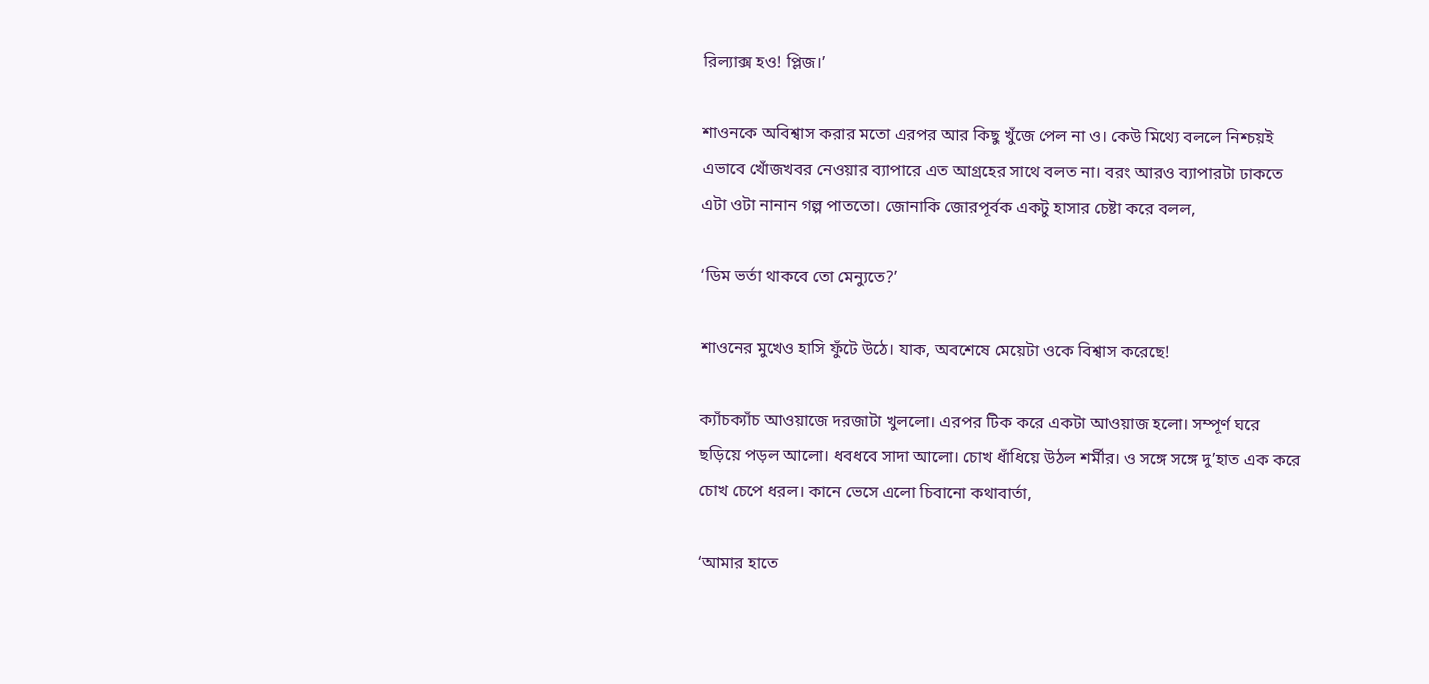রিল্যাক্স হও! প্লিজ।’

শাওনকে অবিশ্বাস করার মতো এরপর আর কিছু খুঁজে পেল না ও। কেউ মিথ্যে বললে নিশ্চয়ই এভাবে খোঁজখবর নেওয়ার ব্যাপারে এত আগ্রহের সাথে বলত না। বরং আরও ব্যাপারটা ঢাকতে এটা ওটা নানান গল্প পাততো। জোনাকি জোরপূর্বক একটু হাসার চেষ্টা করে বলল,

‘ডিম ভর্তা থাকবে তো মেন্যুতে?’

শাওনের মুখেও হাসি ফুঁটে উঠে। যাক, অবশেষে মেয়েটা ওকে বিশ্বাস করেছে!

ক্যাঁচক্যাঁচ আওয়াজে দরজাটা খুললো। এরপর টিক করে একটা আওয়াজ হলো। সম্পূর্ণ ঘরে ছড়িয়ে পড়ল আলো। ধবধবে সাদা আলো। চোখ ধাঁধিয়ে উঠল শর্মীর। ও সঙ্গে সঙ্গে দু’হাত এক করে চোখ চেপে ধরল। কানে ভেসে এলো চিবানো কথাবার্তা,

‘আমার হাতে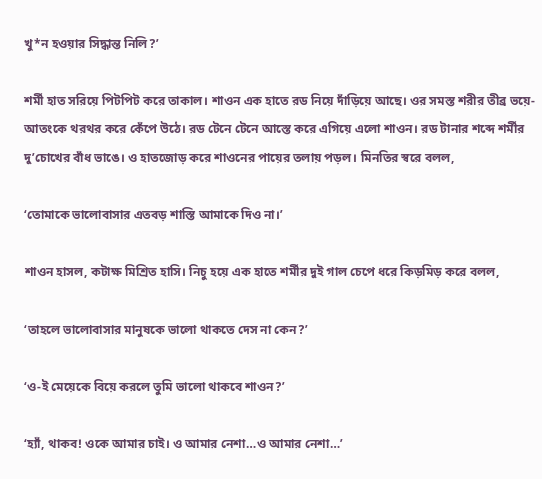খু*ন হওয়ার সিদ্ধান্ত নিলি?’

শর্মী হাত সরিয়ে পিটপিট করে তাকাল। শাওন এক হাতে রড নিয়ে দাঁড়িয়ে আছে। ওর সমস্ত শরীর তীব্র ভয়ে-আতংকে থরথর করে কেঁপে উঠে। রড টেনে টেনে আস্তে করে এগিয়ে এলো শাওন। রড টানার শব্দে শর্মীর দু’চোখের বাঁধ ভাঙে। ও হাতজোড় করে শাওনের পায়ের তলায় পড়ল। মিনতির স্বরে বলল,

‘তোমাকে ভালোবাসার এতবড় শাস্তি আমাকে দিও না।’

শাওন হাসল, কটাক্ষ মিশ্রিত হাসি। নিচু হয়ে এক হাতে শর্মীর দুই গাল চেপে ধরে কিড়মিড় করে বলল,

‘তাহলে ভালোবাসার মানুষকে ভালো থাকতে দেস না কেন?’

‘ও-ই মেয়েকে বিয়ে করলে তুমি ভালো থাকবে শাওন?’

‘হ্যাঁ, থাকব! ওকে আমার চাই। ও আমার নেশা…ও আমার নেশা…’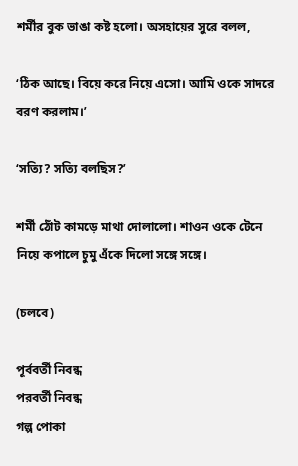শর্মীর বুক ভাঙা কষ্ট হলো। অসহায়ের সুরে বলল,

‘ঠিক আছে। বিয়ে করে নিয়ে এসো। আমি ওকে সাদরে বরণ করলাম।’

‘সত্যি? সত্যি বলছিস?’

শর্মী ঠোঁট কামড়ে মাথা দোলালো। শাওন ওকে টেনে নিয়ে কপালে চুমু এঁকে দিলো সঙ্গে সঙ্গে।

(চলবে)

পূর্ববর্তী নিবন্ধ
পরবর্তী নিবন্ধ
গল্প পোকা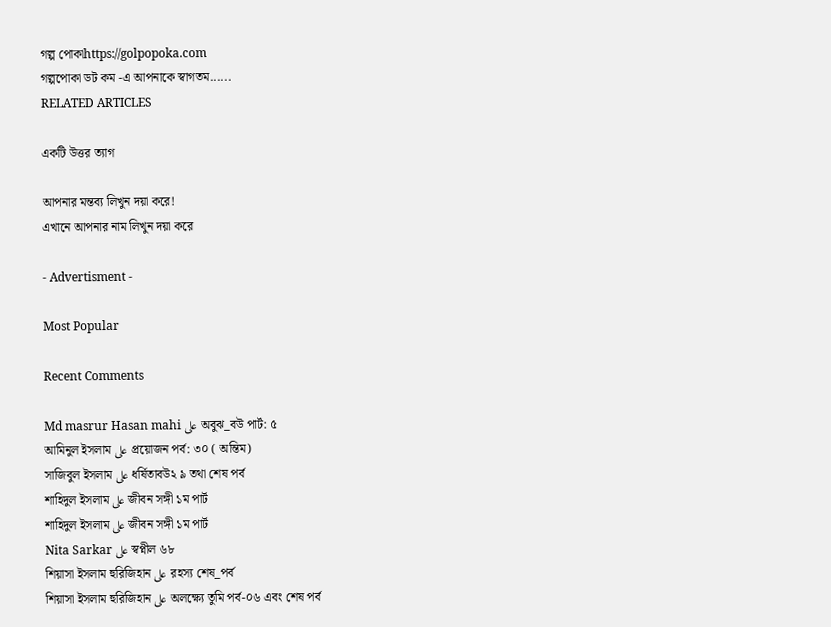গল্প পোকাhttps://golpopoka.com
গল্পপোকা ডট কম -এ আপনাকে স্বাগতম......
RELATED ARTICLES

একটি উত্তর ত্যাগ

আপনার মন্তব্য লিখুন দয়া করে!
এখানে আপনার নাম লিখুন দয়া করে

- Advertisment -

Most Popular

Recent Comments

Md masrur Hasan mahi على অবুঝ_বউ পার্ট: ৫
আমিনুল ইসলাম على প্রয়োজন পর্ব: ৩০ ( অন্তিম)
সাজিবুল ইসলাম على ধর্ষিতাবউ২ ৯ তথা শেষ পর্ব
শাহিদুল ইসলাম على জীবন সঙ্গী ১ম পার্ট
শাহিদুল ইসলাম على জীবন সঙ্গী ১ম পার্ট
Nita Sarkar على স্বপ্নীল ৬৮
শিয়াসা ইসলাম হুরিজিহান على রহস্য শেষ_পর্ব
শিয়াসা ইসলাম হুরিজিহান على অলক্ষ্যে তুমি পর্ব-০৬ এবং শেষ পর্ব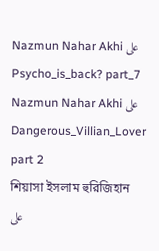Nazmun Nahar Akhi على Psycho_is_back? part_7
Nazmun Nahar Akhi على Dangerous_Villian_Lover part 2
শিয়াসা ইসলাম হুরিজিহান على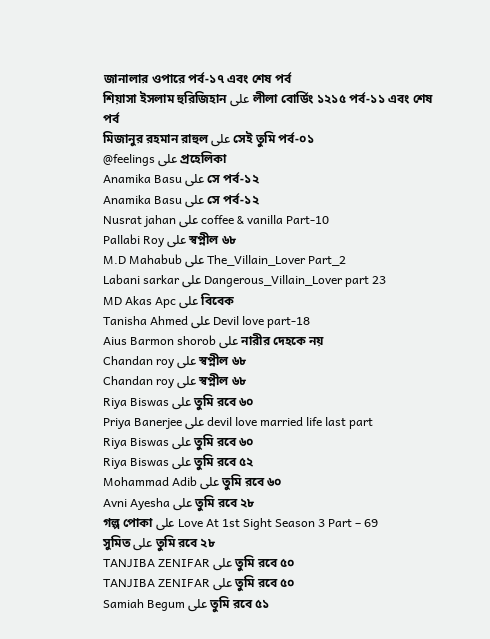জানালার ওপারে পর্ব-১৭ এবং শেষ পর্ব
শিয়াসা ইসলাম হুরিজিহান على লীলা বোর্ডিং ১২১৫ পর্ব-১১ এবং শেষ পর্ব
মিজানুর রহমান রাহুল على সেই তুমি পর্ব-০১
@feelings على প্রহেলিকা
Anamika Basu على সে পর্ব-১২
Anamika Basu على সে পর্ব-১২
Nusrat jahan على coffee & vanilla Part-10
Pallabi Roy على স্বপ্নীল ৬৮
M.D Mahabub على The_Villain_Lover Part_2
Labani sarkar على Dangerous_Villain_Lover part 23
MD Akas Apc على বিবেক
Tanisha Ahmed على Devil love part-18
Aius Barmon shorob على নারীর দেহকে নয়
Chandan roy على স্বপ্নীল ৬৮
Chandan roy على স্বপ্নীল ৬৮
Riya Biswas على তুমি রবে ৬০
Priya Banerjee على devil love married life last part
Riya Biswas على তুমি রবে ৬০
Riya Biswas على তুমি রবে ৫২
Mohammad Adib على তুমি রবে ৬০
Avni Ayesha على তুমি রবে ২৮
গল্প পোকা على Love At 1st Sight Season 3 Part – 69
সুমিত على তুমি রবে ২৮
TANJIBA ZENIFAR على তুমি রবে ৫০
TANJIBA ZENIFAR على তুমি রবে ৫০
Samiah Begum على তুমি রবে ৫১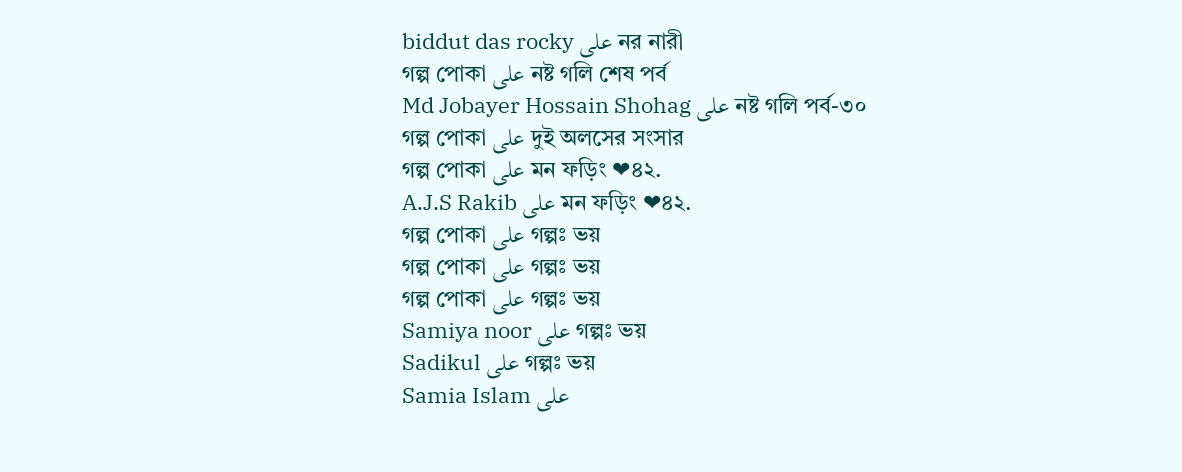biddut das rocky على নর নারী
গল্প পোকা على নষ্ট গলি শেষ পর্ব
Md Jobayer Hossain Shohag على নষ্ট গলি পর্ব-৩০
গল্প পোকা على দুই অলসের সংসার
গল্প পোকা على মন ফড়িং ❤৪২.
A.J.S Rakib على মন ফড়িং ❤৪২.
গল্প পোকা على গল্পঃ ভয়
গল্প পোকা على গল্পঃ ভয়
গল্প পোকা على গল্পঃ ভয়
Samiya noor على গল্পঃ ভয়
Sadikul على গল্পঃ ভয়
Samia Islam على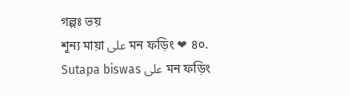গল্পঃ ভয়
শূন্য মায়া على মন ফড়িং ❤ ৪০.
Sutapa biswas على মন ফড়িং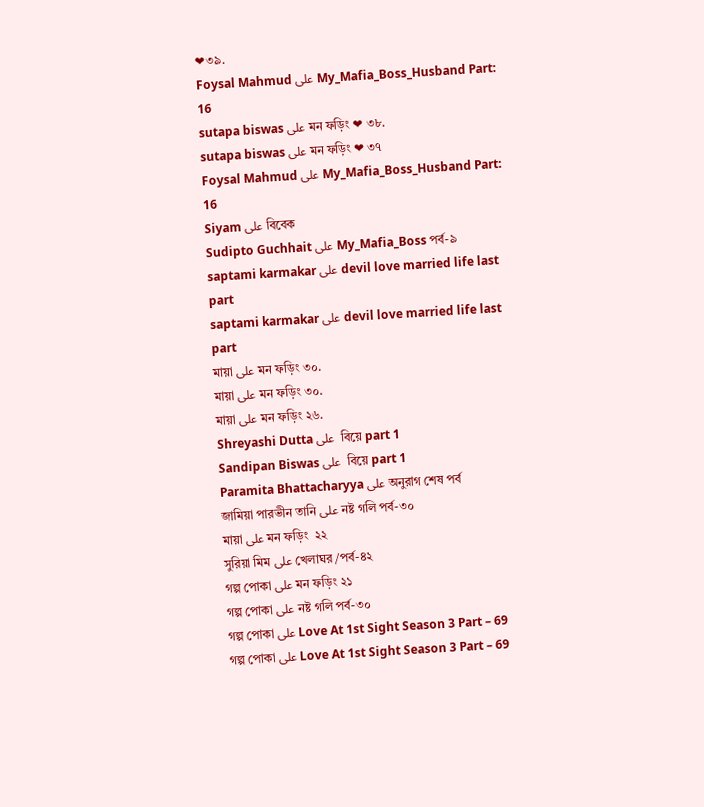❤৩৯.
Foysal Mahmud على My_Mafia_Boss_Husband Part: 16
sutapa biswas على মন ফড়িং ❤ ৩৮.
sutapa biswas على মন ফড়িং ❤ ৩৭
Foysal Mahmud على My_Mafia_Boss_Husband Part: 16
Siyam على বিবেক
Sudipto Guchhait على My_Mafia_Boss পর্ব-৯
saptami karmakar على devil love married life last part
saptami karmakar على devil love married life last part
মায়া على মন ফড়িং ৩০.
মায়া على মন ফড়িং ৩০.
মায়া على মন ফড়িং ২৬.
Shreyashi Dutta على  বিয়ে part 1
Sandipan Biswas على  বিয়ে part 1
Paramita Bhattacharyya على অনুরাগ শেষ পর্ব
জামিয়া পারভীন তানি على নষ্ট গলি পর্ব-৩০
মায়া على মন ফড়িং  ২২
সুরিয়া মিম على খেলাঘর /পর্ব-৪২
গল্প পোকা على মন ফড়িং ২১
গল্প পোকা على নষ্ট গলি পর্ব-৩০
গল্প পোকা على Love At 1st Sight Season 3 Part – 69
গল্প পোকা على Love At 1st Sight Season 3 Part – 69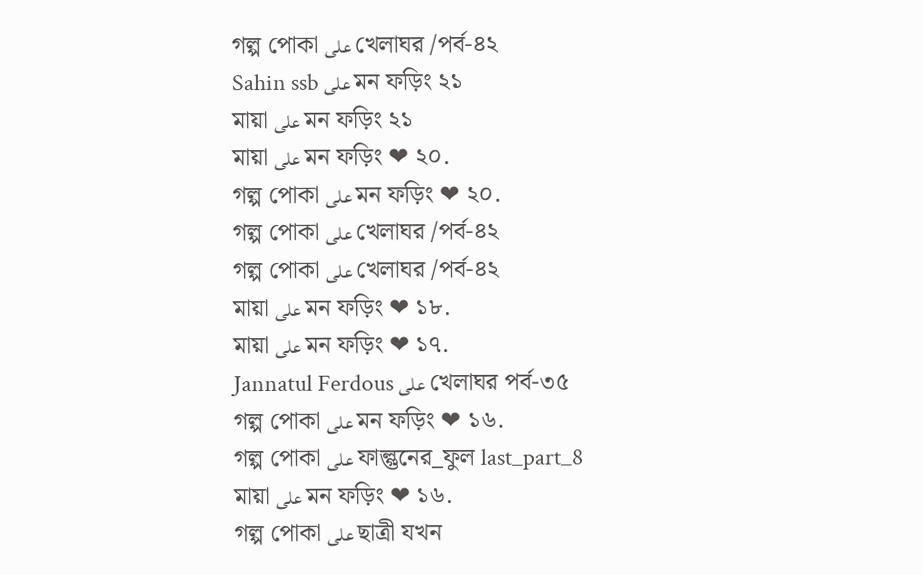গল্প পোকা على খেলাঘর /পর্ব-৪২
Sahin ssb على মন ফড়িং ২১
মায়া على মন ফড়িং ২১
মায়া على মন ফড়িং ❤ ২০.
গল্প পোকা على মন ফড়িং ❤ ২০.
গল্প পোকা على খেলাঘর /পর্ব-৪২
গল্প পোকা على খেলাঘর /পর্ব-৪২
মায়া على মন ফড়িং ❤ ১৮.
মায়া على মন ফড়িং ❤ ১৭.
Jannatul Ferdous على খেলাঘর পর্ব-৩৫
গল্প পোকা على মন ফড়িং ❤ ১৬.
গল্প পোকা على ফাল্গুনের_ফুল last_part_8
মায়া على মন ফড়িং ❤ ১৬.
গল্প পোকা على ছাত্রী যখন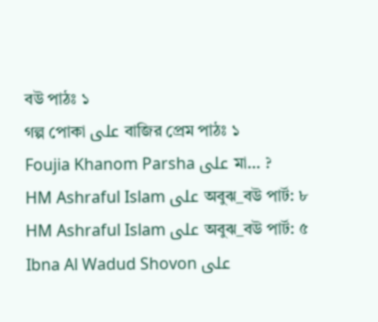বউ পাঠঃ ১
গল্প পোকা على বাজির প্রেম পাঠঃ ১
Foujia Khanom Parsha على মা… ?
HM Ashraful Islam على অবুঝ_বউ পার্ট: ৮
HM Ashraful Islam على অবুঝ_বউ পার্ট: ৫
Ibna Al Wadud Shovon على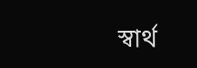স্বার্থ